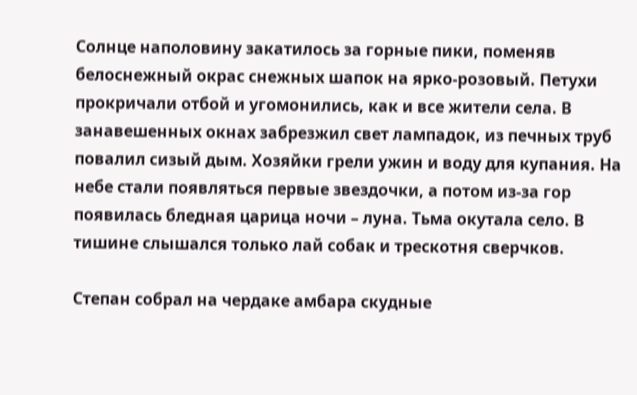Солнце наполовину закатилось за горные пики, поменяв белоснежный окрас снежных шапок на ярко-розовый. Петухи прокричали отбой и угомонились, как и все жители села. В занавешенных окнах забрезжил свет лампадок, из печных труб повалил сизый дым. Хозяйки грели ужин и воду для купания. На небе стали появляться первые звездочки, а потом из-за гор появилась бледная царица ночи – луна. Тьма окутала село. В тишине слышался только лай собак и трескотня сверчков.

Степан собрал на чердаке амбара скудные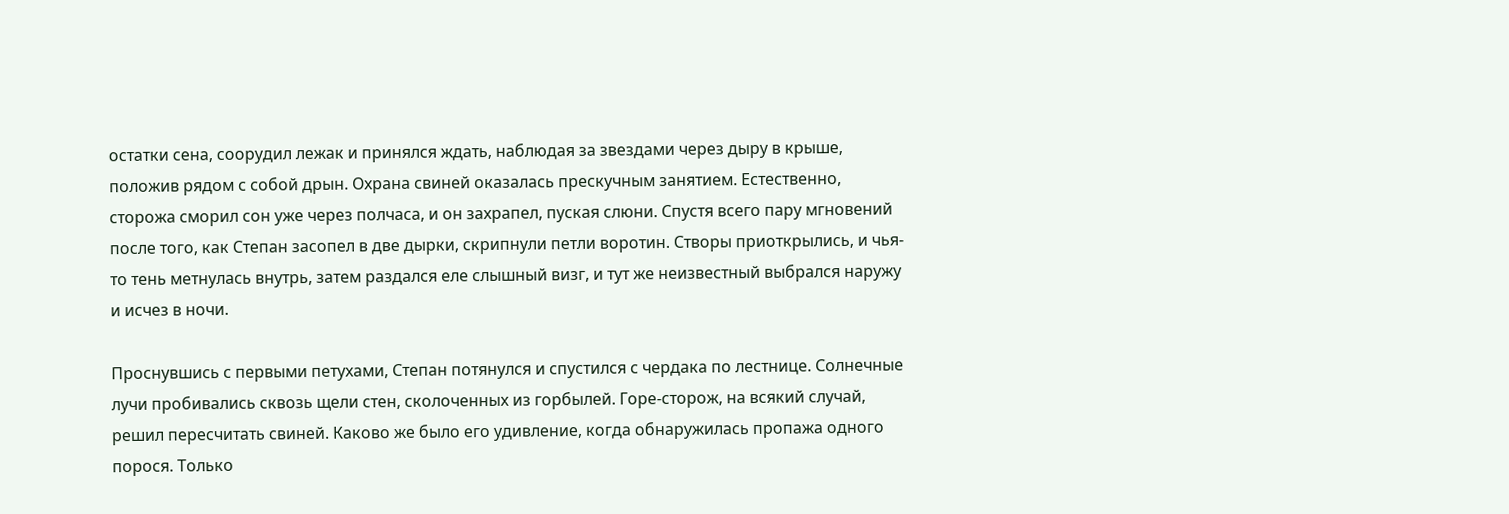остатки сена, соорудил лежак и принялся ждать, наблюдая за звездами через дыру в крыше, положив рядом с собой дрын. Охрана свиней оказалась прескучным занятием. Естественно, сторожа сморил сон уже через полчаса, и он захрапел, пуская слюни. Спустя всего пару мгновений после того, как Степан засопел в две дырки, скрипнули петли воротин. Створы приоткрылись, и чья-то тень метнулась внутрь, затем раздался еле слышный визг, и тут же неизвестный выбрался наружу и исчез в ночи.

Проснувшись с первыми петухами, Степан потянулся и спустился с чердака по лестнице. Солнечные лучи пробивались сквозь щели стен, сколоченных из горбылей. Горе-сторож, на всякий случай, решил пересчитать свиней. Каково же было его удивление, когда обнаружилась пропажа одного порося. Только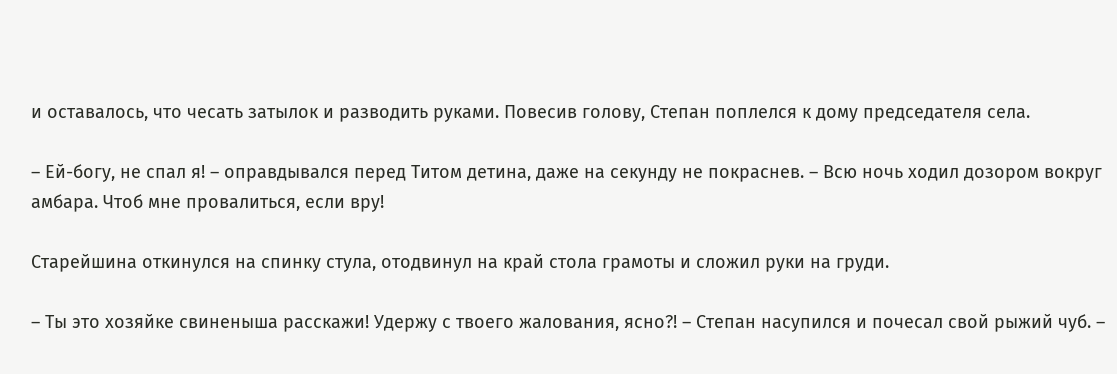и оставалось, что чесать затылок и разводить руками. Повесив голову, Степан поплелся к дому председателя села.

– Ей-богу, не спал я! – оправдывался перед Титом детина, даже на секунду не покраснев. – Всю ночь ходил дозором вокруг амбара. Чтоб мне провалиться, если вру!

Старейшина откинулся на спинку стула, отодвинул на край стола грамоты и сложил руки на груди.

– Ты это хозяйке свиненыша расскажи! Удержу с твоего жалования, ясно?! – Степан насупился и почесал свой рыжий чуб. –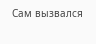Сам вызвался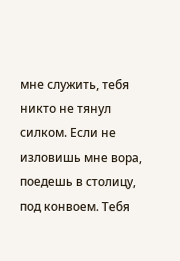мне служить, тебя никто не тянул силком. Если не изловишь мне вора, поедешь в столицу, под конвоем. Тебя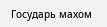Государь махом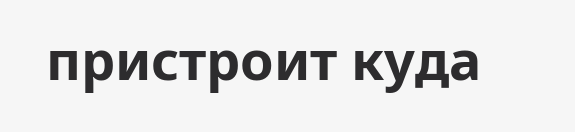пристроит куда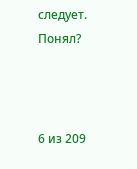следует. Понял?



6 из 209